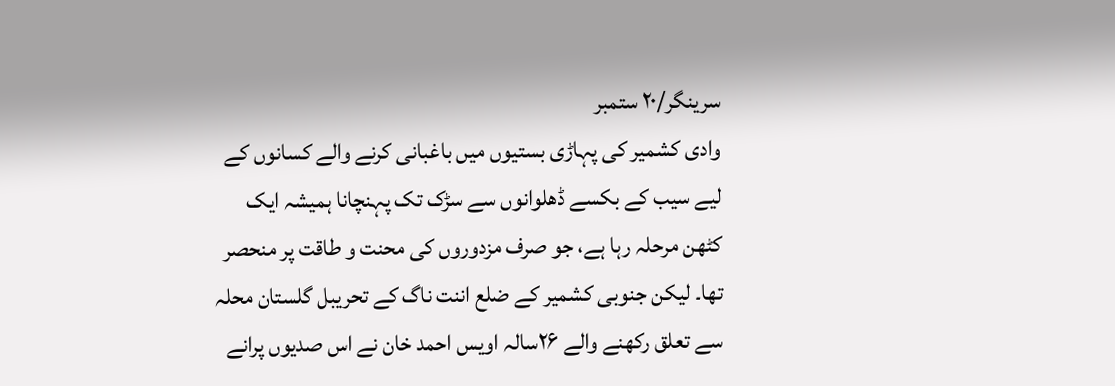سرینگر/۲۰ ستمبر
وادی کشمیر کی پہاڑی بستیوں میں باغبانی کرنے والے کسانوں کے لیے سیب کے بکسے ڈھلوانوں سے سڑک تک پہنچانا ہمیشہ ایک کٹھن مرحلہ رہا ہے، جو صرف مزدوروں کی محنت و طاقت پر منحصر تھا۔ لیکن جنوبی کشمیر کے ضلع اننت ناگ کے تحریبل گلستان محلہ سے تعلق رکھنے والے ۲۶سالہ اویس احمد خان نے اس صدیوں پرانے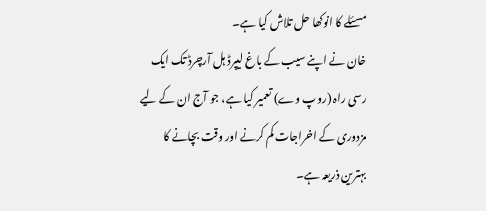مسئلے کا انوکھا حل تلاش کیا ہے۔
خان نے اپنے سیب کے باغ لیپرڈ ہل آرچرڈ تک ایک رسی راہ (روپ وے) تعمیر کیا ہے، جو آج ان کے لیے مزدوری کے اخراجات کم کرنے اور وقت بچانے کا بہترین ذریعہ ہے۔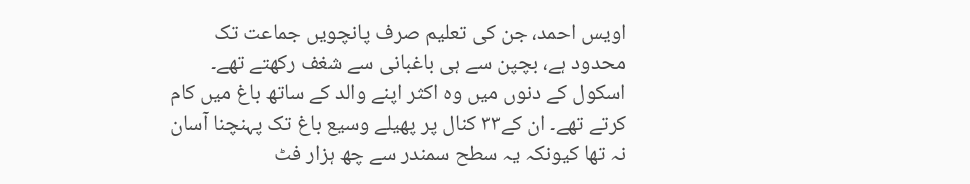اویس احمد، جن کی تعلیم صرف پانچویں جماعت تک محدود ہے، بچپن سے ہی باغبانی سے شغف رکھتے تھے۔ اسکول کے دنوں میں وہ اکثر اپنے والد کے ساتھ باغ میں کام کرتے تھے۔ ان کے۳۳ کنال پر پھیلے وسیع باغ تک پہنچنا آسان نہ تھا کیونکہ یہ سطح سمندر سے چھ ہزار فٹ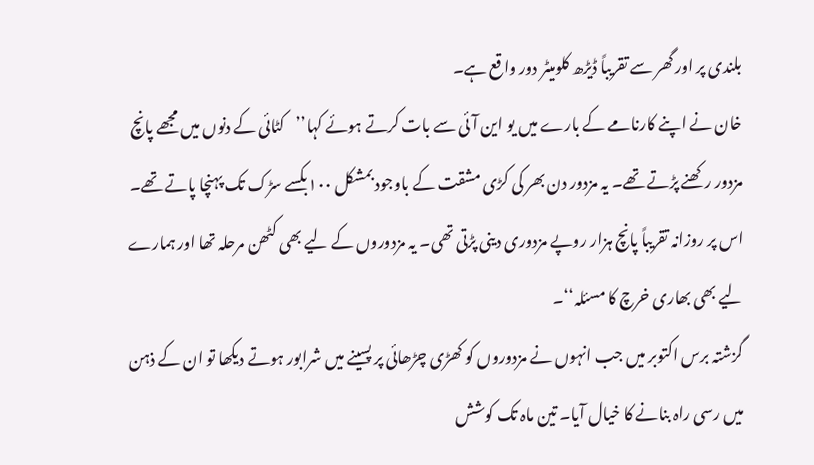بلندی پر اور گھر سے تقریباً ڈیڑھ کلومیٹر دور واقع ہے۔
خان نے اپنے کارنامے کے بارے میں یو این آئی سے بات کرتے ہوئے کہا’’کٹائی کے دنوں میں مجھے پانچ مزدور رکھنے پڑتے تھے۔ یہ مزدور دن بھر کی کڑی مشقت کے باوجود بمشکل ۱۰۰بکسے سڑک تک پہنچا پاتے تھے۔ اس پر روزانہ تقریباً پانچ ہزار روپے مزدوری دینی پڑتی تھی۔ یہ مزدوروں کے لیے بھی کٹھن مرحلہ تھا اور ہمارے لیے بھی بھاری خرچ کا مسئلہ‘‘۔
گزشتہ برس اکتوبر میں جب انہوں نے مزدوروں کو کھڑی چڑھائی پر پسینے میں شرابور ہوتے دیکھا تو ان کے ذہن میں رسی راہ بنانے کا خیال آیا۔ تین ماہ تک کوشش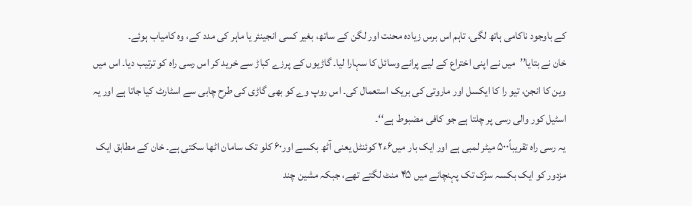کے باوجود ناکامی ہاتھ لگی، تاہم اس برس زیادہ محنت اور لگن کے ساتھ، بغیر کسی انجینئر یا ماہر کی مدد کے، وہ کامیاب ہوئے۔
خان نے بتایا’’میں نے اپنی اختراع کے لیے پرانے وسائل کا سہارا لیا۔ گاڑیوں کے پرزے کباڑ سے خرید کر اس رسی راہ کو ترتیب دیا۔ اس میں وین کا انجن، تیو را کا ایکسل اور ماروتی کی بریک استعمال کی۔ اس روپ وے کو بھی گاڑی کی طرح چابی سے اسٹارٹ کیا جاتا ہے اور یہ اسٹیل کور والی رسی پر چلتا ہے جو کافی مضبوط ہے‘‘۔
یہ رسی راہ تقریباً۵۰۰ میٹر لمبی ہے اور ایک بار میں۶ء۲ کوئنٹل یعنی آٹھ بکسے اور۶۰ کلو تک سامان اٹھا سکتی ہے۔ خان کے مطابق ایک مزدور کو ایک بکسہ سڑک تک پہنچانے میں ۴۵ منٹ لگتے تھے، جبکہ مشین چند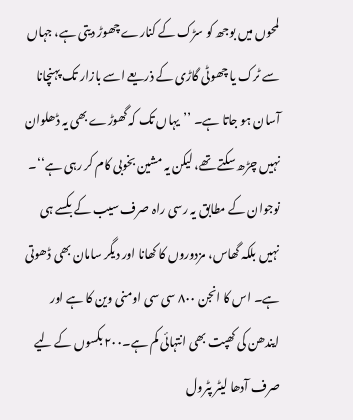لمحوں میں بوجھ کو سڑک کے کنارے چھوڑ دیتی ہے، جہاں سے ٹرک یا چھوٹی گاڑی کے ذریعے اسے بازار تک پہنچانا آسان ہو جاتا ہے۔ ’’یہاں تک کہ گھوڑے بھی یہ ڈھلوان نہیں چڑھ سکتے تھے، لیکن یہ مشین بخوبی کام کر رہی ہے‘‘۔
نوجوان کے مطابق یہ رسی راہ صرف سیب کے بکسے ہی نہیں بلکہ گھاس، مزدوروں کا کھانا اور دیگر سامان بھی ڈھوتی ہے۔ اس کا انجن ۸۰۰ سی سی اومنی وین کا ہے اور ایندھن کی کھپت بھی انتہائی کم ہے۔۲۰۰ بکسوں کے لیے صرف آدھا لیٹر پٹرول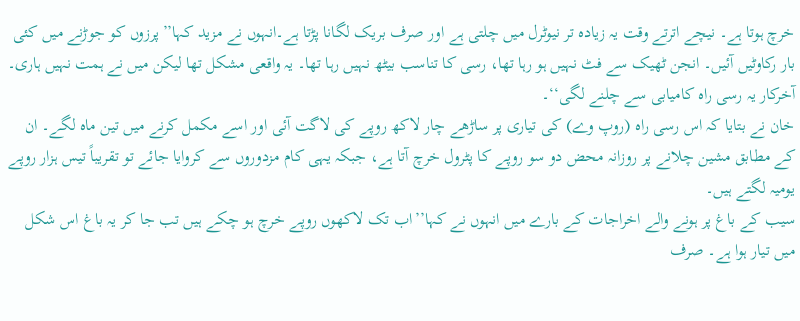خرچ ہوتا ہے۔ نیچے اترتے وقت یہ زیادہ تر نیوٹرل میں چلتی ہے اور صرف بریک لگانا پڑتا ہے۔انہوں نے مزید کہا’’پرزوں کو جوڑنے میں کئی بار رکاوٹیں آئیں۔ انجن ٹھیک سے فٹ نہیں ہو رہا تھا، رسی کا تناسب بیٹھ نہیں رہا تھا۔ یہ واقعی مشکل تھا لیکن میں نے ہمت نہیں ہاری۔ آخرکار یہ رسی راہ کامیابی سے چلنے لگی‘‘۔
خان نے بتایا کہ اس رسی راہ (روپ وے) کی تیاری پر ساڑھے چار لاکھ روپے کی لاگت آئی اور اسے مکمل کرنے میں تین ماہ لگے۔ ان کے مطابق مشین چلانے پر روزانہ محض دو سو روپے کا پٹرول خرچ آتا ہے، جبکہ یہی کام مزدوروں سے کروایا جائے تو تقریباً تیس ہزار روپے یومیہ لگتے ہیں۔
سیب کے باغ پر ہونے والے اخراجات کے بارے میں انہوں نے کہا’’اب تک لاکھوں روپے خرچ ہو چکے ہیں تب جا کر یہ باغ اس شکل میں تیار ہوا ہے۔ صرف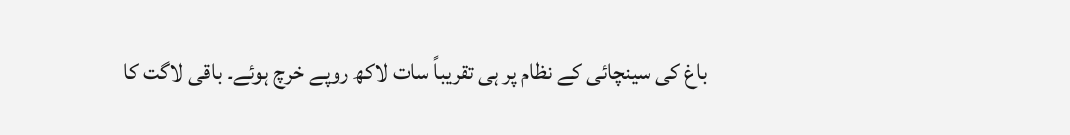باغ کی سینچائی کے نظام پر ہی تقریباً سات لاکھ روپے خرچ ہوئے۔ باقی لاگت کا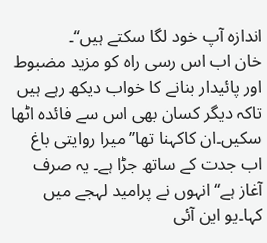اندازہ آپ خود لگا سکتے ہیں‘‘۔
خان اب اس رسی راہ کو مزید مضبوط اور پائیدار بنانے کا خواب دیکھ رہے ہیں تاکہ دیگر کسان بھی اس سے فائدہ اٹھا سکیں۔ان کاکہنا تھا’’میرا روایتی باغ اب جدت کے ساتھ جڑا ہے۔ یہ صرف آغاز ہے‘‘ انہوں نے پرامید لہجے میں کہا۔یو این آئی